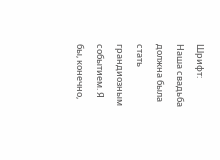Шрифт:
Наша свадьба должна была стать грандиозным событием. Я бы, конечно,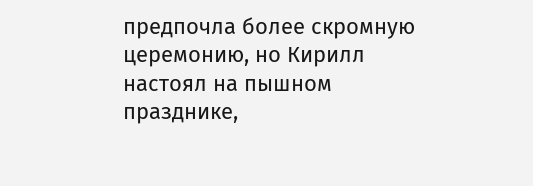предпочла более скромную церемонию, но Кирилл настоял на пышном празднике,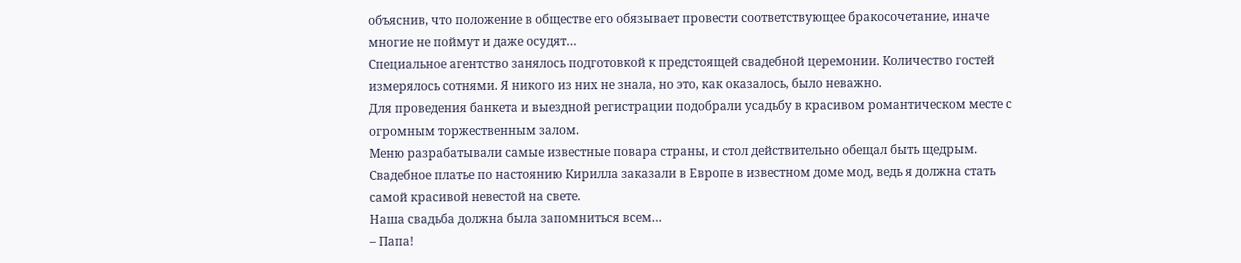объяснив, что положение в обществе его обязывает провести соответствующее бракосочетание, иначе многие не поймут и даже осудят…
Специальное агентство занялось подготовкой к предстоящей свадебной церемонии. Количество гостей измерялось сотнями. Я никого из них не знала, но это, как оказалось, было неважно.
Для проведения банкета и выездной регистрации подобрали усадьбу в красивом романтическом месте с огромным торжественным залом.
Меню разрабатывали самые известные повара страны, и стол действительно обещал быть щедрым. Свадебное платье по настоянию Кирилла заказали в Европе в известном доме мод, ведь я должна стать самой красивой невестой на свете.
Наша свадьба должна была запомниться всем…
– Папа!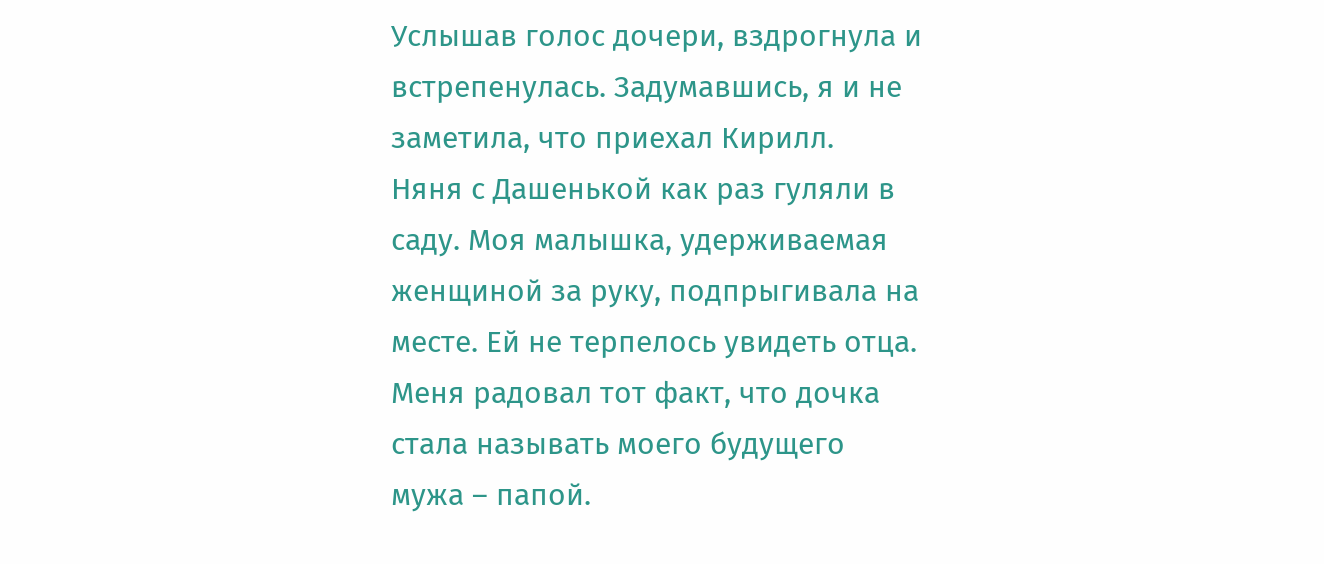Услышав голос дочери, вздрогнула и встрепенулась. Задумавшись, я и не заметила, что приехал Кирилл.
Няня с Дашенькой как раз гуляли в саду. Моя малышка, удерживаемая женщиной за руку, подпрыгивала на месте. Ей не терпелось увидеть отца.
Меня радовал тот факт, что дочка стала называть моего будущего мужа – папой.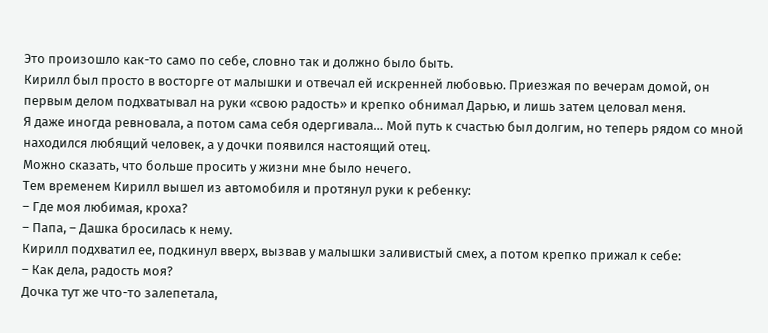Это произошло как-то само по себе, словно так и должно было быть.
Кирилл был просто в восторге от малышки и отвечал ей искренней любовью. Приезжая по вечерам домой, он первым делом подхватывал на руки «свою радость» и крепко обнимал Дарью, и лишь затем целовал меня.
Я даже иногда ревновала, а потом сама себя одергивала… Мой путь к счастью был долгим, но теперь рядом со мной находился любящий человек, а у дочки появился настоящий отец.
Можно сказать, что больше просить у жизни мне было нечего.
Тем временем Кирилл вышел из автомобиля и протянул руки к ребенку:
– Где моя любимая, кроха?
– Папа, – Дашка бросилась к нему.
Кирилл подхватил ее, подкинул вверх, вызвав у малышки заливистый смех, а потом крепко прижал к себе:
– Как дела, радость моя?
Дочка тут же что-то залепетала,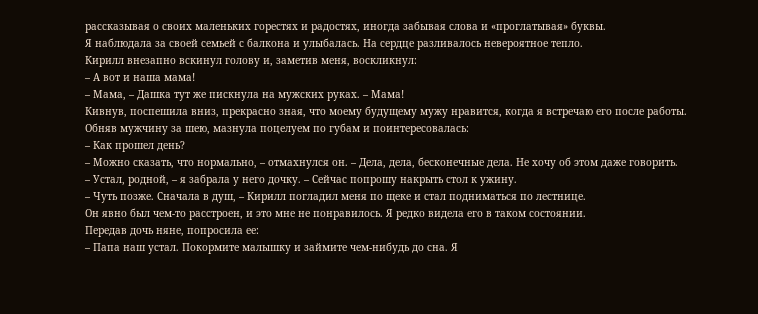рассказывая о своих маленьких горестях и радостях, иногда забывая слова и «проглатывая» буквы.
Я наблюдала за своей семьей с балкона и улыбалась. На сердце разливалось невероятное тепло.
Кирилл внезапно вскинул голову и, заметив меня, воскликнул:
– А вот и наша мама!
– Мама, – Дашка тут же пискнула на мужских руках. – Мама!
Кивнув, поспешила вниз, прекрасно зная, что моему будущему мужу нравится, когда я встречаю его после работы.
Обняв мужчину за шею, мазнула поцелуем по губам и поинтересовалась:
– Как прошел день?
– Можно сказать, что нормально, – отмахнулся он. – Дела, дела, бесконечные дела. Не хочу об этом даже говорить.
– Устал, родной, – я забрала у него дочку. – Сейчас попрошу накрыть стол к ужину.
– Чуть позже. Сначала в душ, – Кирилл погладил меня по щеке и стал подниматься по лестнице.
Он явно был чем-то расстроен, и это мне не понравилось. Я редко видела его в таком состоянии.
Передав дочь няне, попросила ее:
– Папа наш устал. Покормите малышку и займите чем-нибудь до сна. Я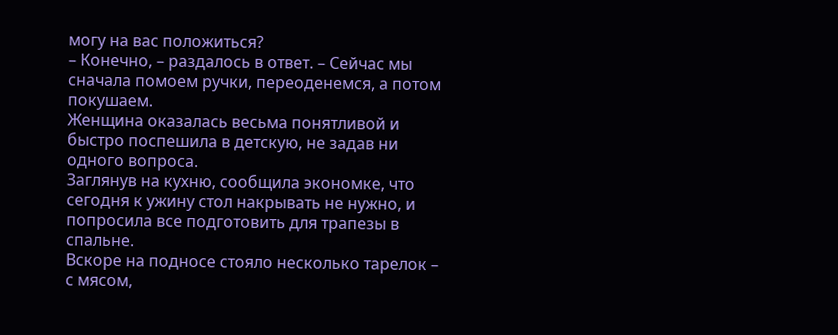могу на вас положиться?
– Конечно, – раздалось в ответ. – Сейчас мы сначала помоем ручки, переоденемся, а потом покушаем.
Женщина оказалась весьма понятливой и быстро поспешила в детскую, не задав ни одного вопроса.
Заглянув на кухню, сообщила экономке, что сегодня к ужину стол накрывать не нужно, и попросила все подготовить для трапезы в спальне.
Вскоре на подносе стояло несколько тарелок – с мясом,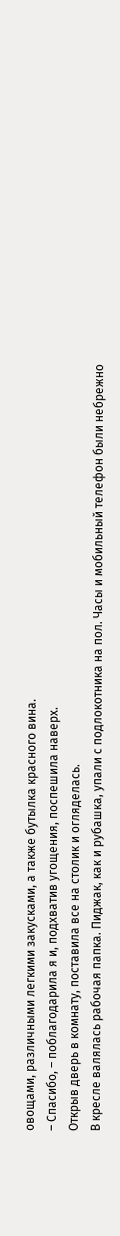овощами, различными легкими закусками, а также бутылка красного вина.
– Спасибо, – поблагодарила я и, подхватив угощения, поспешила наверх.
Открыв дверь в комнату, поставила все на столик и огляделась.
В кресле валялась рабочая папка. Пиджак, как и рубашка, упали с подлокотника на пол. Часы и мобильный телефон были небрежно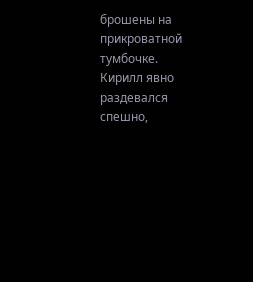брошены на прикроватной тумбочке.
Кирилл явно раздевался спешно,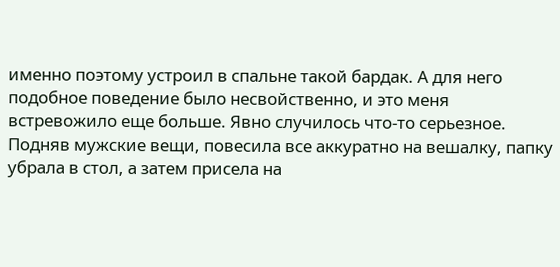именно поэтому устроил в спальне такой бардак. А для него подобное поведение было несвойственно, и это меня встревожило еще больше. Явно случилось что-то серьезное.
Подняв мужские вещи, повесила все аккуратно на вешалку, папку убрала в стол, а затем присела на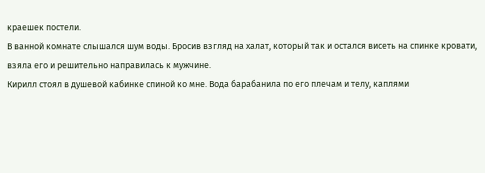краешек постели.
В ванной комнате слышался шум воды. Бросив взгляд на халат, который так и остался висеть на спинке кровати, взяла его и решительно направилась к мужчине.
Кирилл стоял в душевой кабинке спиной ко мне. Вода барабанила по его плечам и телу, каплями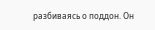разбиваясь о поддон. Он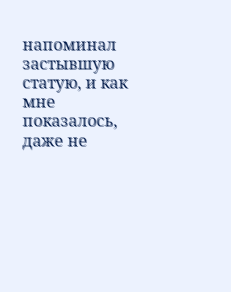напоминал застывшую статую, и как мне показалось, даже не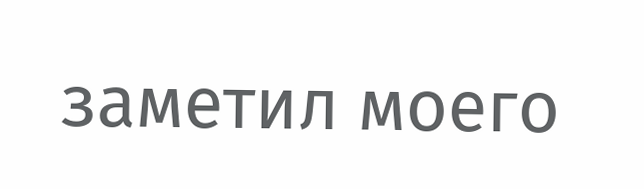заметил моего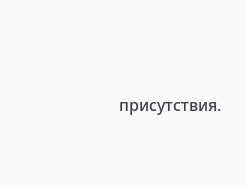присутствия.